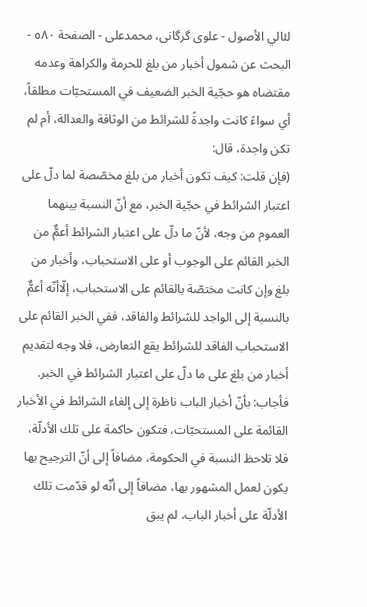لئالي الأصول - علوی گرگانی، محمدعلی - الصفحة ٥٨٠ - البحث عن شمول أخبار من بلغ للحرمة والكراهة وعدمه
مقتضاه هو حجّية الخبر الضعيف في المستحبّات مطلقاً، أي سواءً كانت واجدةً للشرائط من الوثاقة والعدالة، أم لم تكن واجدة، قال:
(فإن قلت: كيف تكون أخبار من بلغ مخصّصة لما دلّ على اعتبار الشرائط في حجّية الخبر، مع أنّ النسبة بينهما العموم من وجه، لأنّ ما دلّ على اعتبار الشرائط أعمٌّ من الخبر القائم على الوجوب أو على الاستحباب، وأخبار من بلغ وإن كانت مختصّة بالقائم على الاستحباب، إلّاأنّه أعمٌّ بالنسبة إلى الواجد للشرائط والفاقد، ففي الخبر القائم على الاستحباب الفاقد للشرائط يقع التعارض، فلا وجه لتقديم أخبار من بلغ على ما دلّ على اعتبار الشرائط في الخبر.
فأجاب: بأنّ أخبار الباب ناظرة إلى إلغاء الشرائط في الأخبار القائمة على المستحبّات، فتكون حاكمة على تلك الأدلّة، فلا تلاحظ النسبة في الحكومة، مضافاً إلى أنّ الترجيح بها يكون لعمل المشهور بها، مضافاً إلى أنّه لو قدّمت تلك الأدلّة على أخبار الباب، لم يبق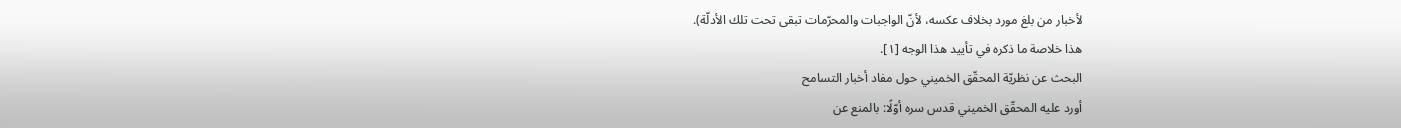لأخبار من بلغ مورد بخلاف عكسه، لأنّ الواجبات والمحرّمات تبقى تحت تلك الأدلّة).
هذا خلاصة ما ذكره في تأييد هذا الوجه [١].
البحث عن نظريّة المحقّق الخميني حول مفاد أخبار التسامح
أورد عليه المحقّق الخميني قدس سره أوّلًا: بالمنع عن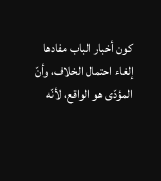كون أخبار الباب مفادها إلغاء احتمال الخلاف، وأنّ المؤدّى هو الواقع، لأنّه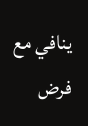ينافي مع فرض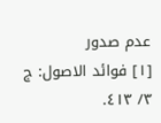عدم صدور
[١] فوائد الاصول: ج ٣/ ٤١٣.